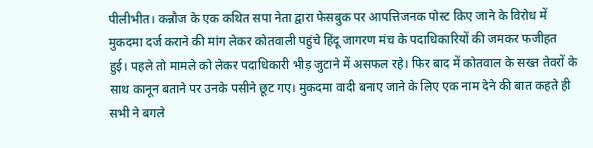पीलीभीत। कन्नौज के एक कथित सपा नेता द्वारा फेसबुक पर आपत्तिजनक पोस्ट किए जाने के विरोध में मुकदमा दर्ज कराने की मांग लेकर कोतवाली पहुंचे हिंदू जागरण मंच के पदाधिकारियों की जमकर फजीहत हुई। पहले तो मामले को लेकर पदाधिकारी भीड़ जुटाने में असफल रहे। फिर बाद में कोतवाल के सख्त तेवरों के साथ कानून बताने पर उनके पसीने छूट गए। मुकदमा वादी बनाए जाने के लिए एक नाम देने की बात कहते ही सभी ने बगले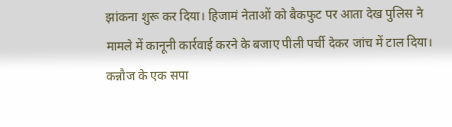झांकना शुरू कर दिया। हिजामं नेताओं को बैकफुट पर आता देख पुलिस ने मामले में कानूनी कार्रवाई करने के बजाए पीली पर्ची देकर जांच में टाल दिया।
कन्नौज के एक सपा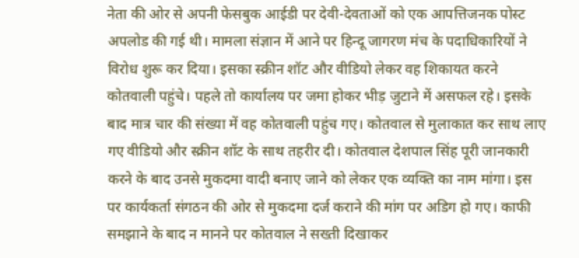नेता की ओर से अपनी फेसबुक आईडी पर देवी-देवताओं को एक आपत्तिजनक पोस्ट अपलोड की गई थी। मामला संज्ञान में आने पर हिन्दू जागरण मंच के पदाधिकारियों ने विरोध शुरू कर दिया। इसका स्क्रीन शॉट और वीडियो लेकर वह शिकायत करने कोतवाली पहुंचे। पहले तो कार्यालय पर जमा होकर भीड़ जुटाने में असफल रहे। इसके बाद मात्र चार की संख्या में वह कोतवाली पहुंच गए। कोतवाल से मुलाकात कर साथ लाए गए वीडियो और स्क्रीन शॉट के साथ तहरीर दी। कोतवाल देशपाल सिंह पूरी जानकारी करने के बाद उनसे मुकदमा वादी बनाए जाने को लेकर एक व्यक्ति का नाम मांगा। इस पर कार्यकर्ता संगठन की ओर से मुकदमा दर्ज कराने की मांग पर अडिग हो गए। काफी समझाने के बाद न मानने पर कोतवाल ने सख्ती दिखाकर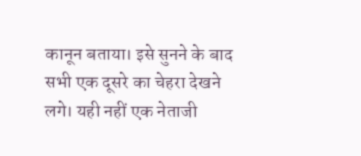कानून बताया। इसे सुनने के बाद सभी एक दूसरे का चेहरा देखने लगे। यही नहीं एक नेताजी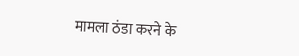मामला ठंडा करने के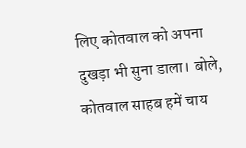लिए कोतवाल को अपना दुखड़ा भी सुना डाला। बोले, कोतवाल साहब हमें चाय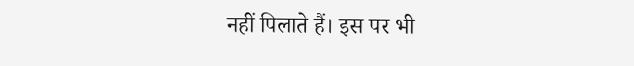नहीं पिलाते हैं। इस पर भी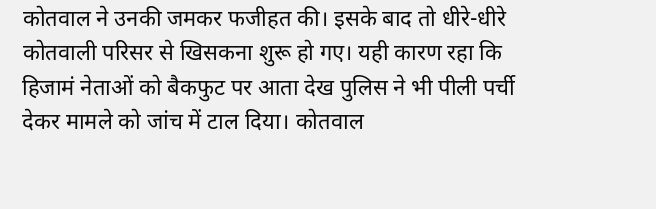कोतवाल ने उनकी जमकर फजीहत की। इसके बाद तो धीरे-धीरे कोतवाली परिसर से खिसकना शुरू हो गए। यही कारण रहा कि हिजामं नेताओं को बैकफुट पर आता देख पुलिस ने भी पीली पर्ची देकर मामले को जांच में टाल दिया। कोतवाल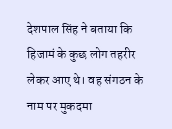देशपाल सिंह ने बताया कि हिजामं के कुछ लोग तहरीर लेकर आए थे। वह संगठन के नाम पर मुकदमा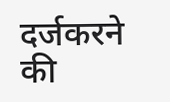दर्जकरने की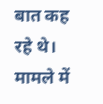बात कह रहे थे। मामले में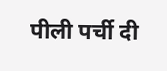पीली पर्ची दी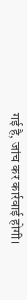गई है, जांच कर कार्रवाई होगी।